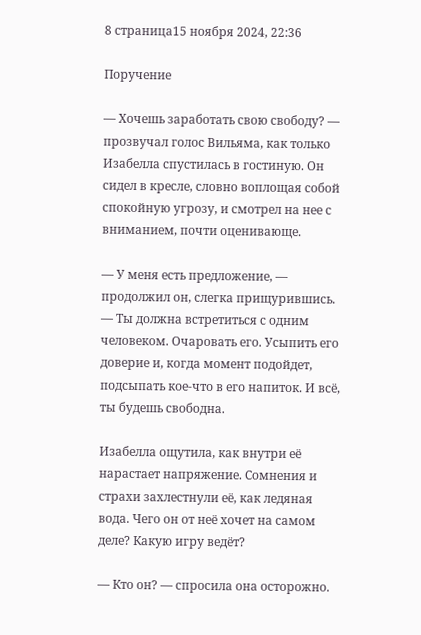8 страница15 ноября 2024, 22:36

Поручение

— Хочешь заработать свою свободу? — прозвучал голос Вильяма, как только Изабелла спустилась в гостиную. Он сидел в кресле, словно воплощая собой спокойную угрозу, и смотрел на нее с вниманием, почти оценивающе.

— У меня есть предложение, — продолжил он, слегка прищурившись. — Ты должна встретиться с одним человеком. Очаровать его. Усыпить его доверие и, когда момент подойдет, подсыпать кое-что в его напиток. И всё, ты будешь свободна.

Изабелла ощутила, как внутри её нарастает напряжение. Сомнения и страхи захлестнули её, как ледяная вода. Чего он от неё хочет на самом деле? Какую игру ведёт?

— Кто он? — спросила она осторожно.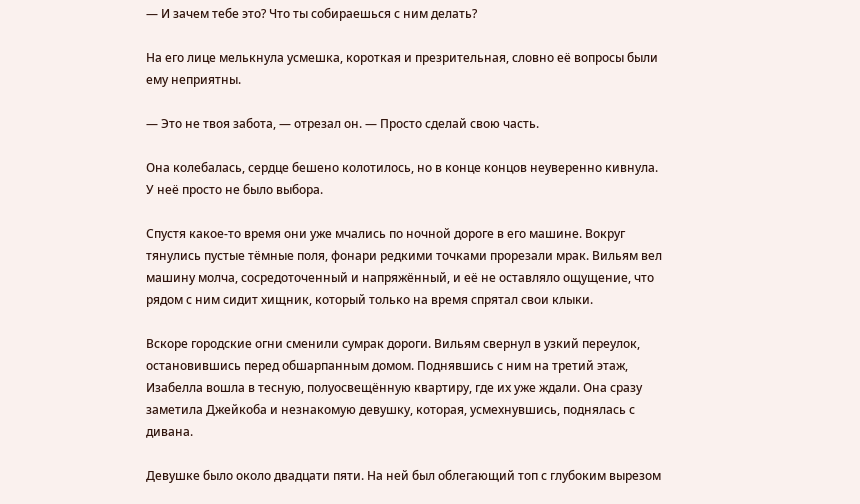— И зачем тебе это? Что ты собираешься с ним делать?

На его лице мелькнула усмешка, короткая и презрительная, словно её вопросы были ему неприятны.

— Это не твоя забота, — отрезал он. — Просто сделай свою часть.

Она колебалась, сердце бешено колотилось, но в конце концов неуверенно кивнула. У неё просто не было выбора.

Спустя какое-то время они уже мчались по ночной дороге в его машине. Вокруг тянулись пустые тёмные поля, фонари редкими точками прорезали мрак. Вильям вел машину молча, сосредоточенный и напряжённый, и её не оставляло ощущение, что рядом с ним сидит хищник, который только на время спрятал свои клыки.

Вскоре городские огни сменили сумрак дороги. Вильям свернул в узкий переулок, остановившись перед обшарпанным домом. Поднявшись с ним на третий этаж, Изабелла вошла в тесную, полуосвещённую квартиру, где их уже ждали. Она сразу заметила Джейкоба и незнакомую девушку, которая, усмехнувшись, поднялась с дивана.

Девушке было около двадцати пяти. На ней был облегающий топ с глубоким вырезом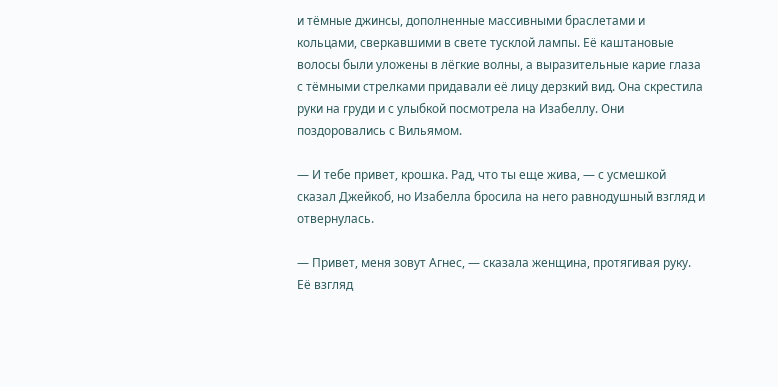и тёмные джинсы, дополненные массивными браслетами и кольцами, сверкавшими в свете тусклой лампы. Её каштановые волосы были уложены в лёгкие волны, а выразительные карие глаза с тёмными стрелками придавали её лицу дерзкий вид. Она скрестила руки на груди и с улыбкой посмотрела на Изабеллу. Они поздоровались с Вильямом.

— И тебе привет, крошка. Рад, что ты еще жива, — с усмешкой сказал Джейкоб, но Изабелла бросила на него равнодушный взгляд и отвернулась.

— Привет, меня зовут Агнес, — сказала женщина, протягивая руку. Её взгляд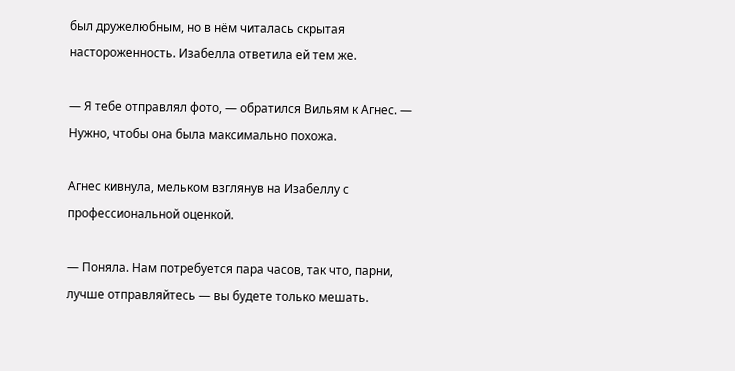был дружелюбным, но в нём читалась скрытая настороженность. Изабелла ответила ей тем же.

— Я тебе отправлял фото, — обратился Вильям к Агнес. — Нужно, чтобы она была максимально похожа.

Агнес кивнула, мельком взглянув на Изабеллу с профессиональной оценкой.

— Поняла. Нам потребуется пара часов, так что, парни, лучше отправляйтесь — вы будете только мешать.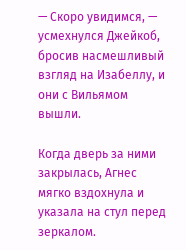— Скоро увидимся, — усмехнулся Джейкоб, бросив насмешливый взгляд на Изабеллу, и они с Вильямом вышли.

Когда дверь за ними закрылась, Агнес мягко вздохнула и указала на стул перед зеркалом.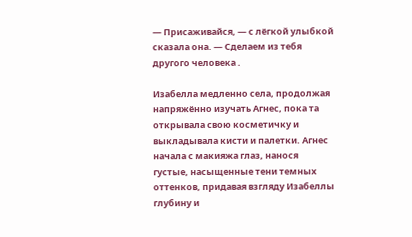— Присаживайся, — с лёгкой улыбкой сказала она. — Сделаем из тебя другого человека .

Изабелла медленно села, продолжая напряжённо изучать Агнес, пока та открывала свою косметичку и выкладывала кисти и палетки. Агнес начала с макияжа глаз, нанося густые, насыщенные тени темных оттенков, придавая взгляду Изабеллы глубину и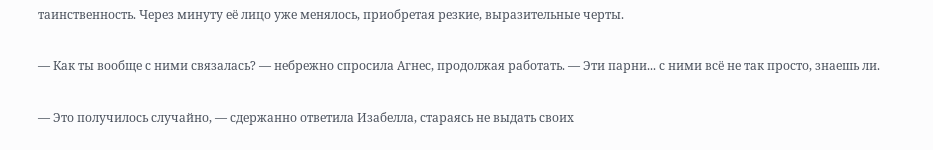таинственность. Через минуту её лицо уже менялось, приобретая резкие, выразительные черты.

— Как ты вообще с ними связалась? — небрежно спросила Агнес, продолжая работать. — Эти парни... с ними всё не так просто, знаешь ли.

— Это получилось случайно, — сдержанно ответила Изабелла, стараясь не выдать своих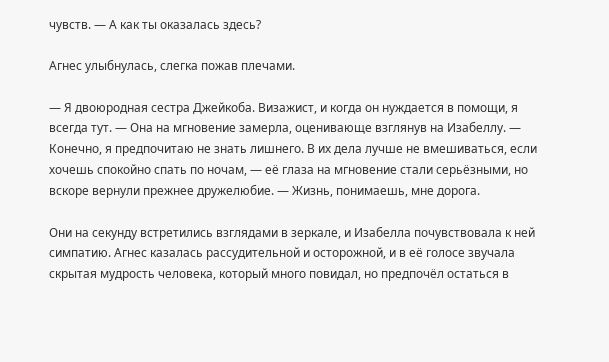чувств. — А как ты оказалась здесь?

Агнес улыбнулась, слегка пожав плечами.

— Я двоюродная сестра Джейкоба. Визажист, и когда он нуждается в помощи, я всегда тут. — Она на мгновение замерла, оценивающе взглянув на Изабеллу. — Конечно, я предпочитаю не знать лишнего. В их дела лучше не вмешиваться, если хочешь спокойно спать по ночам, — её глаза на мгновение стали серьёзными, но вскоре вернули прежнее дружелюбие. — Жизнь, понимаешь, мне дорога.

Они на секунду встретились взглядами в зеркале, и Изабелла почувствовала к ней симпатию. Агнес казалась рассудительной и осторожной, и в её голосе звучала скрытая мудрость человека, который много повидал, но предпочёл остаться в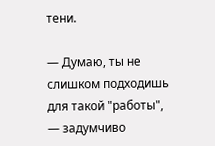тени.

— Думаю, ты не слишком подходишь для такой "работы", — задумчиво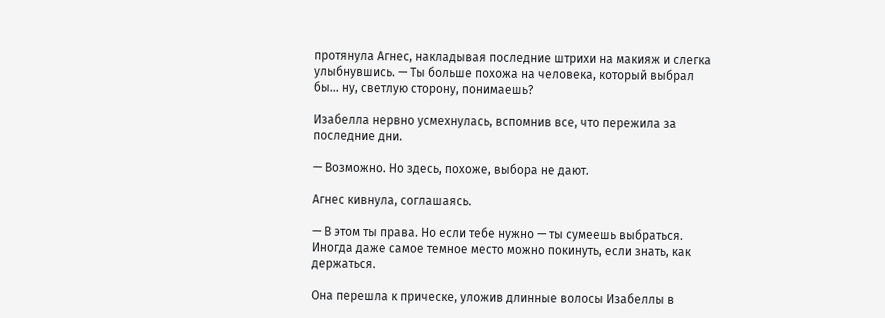протянула Агнес, накладывая последние штрихи на макияж и слегка улыбнувшись. — Ты больше похожа на человека, который выбрал бы... ну, светлую сторону, понимаешь?

Изабелла нервно усмехнулась, вспомнив все, что пережила за последние дни.

— Возможно. Но здесь, похоже, выбора не дают.

Агнес кивнула, соглашаясь.

— В этом ты права. Но если тебе нужно — ты сумеешь выбраться. Иногда даже самое темное место можно покинуть, если знать, как держаться.

Она перешла к прическе, уложив длинные волосы Изабеллы в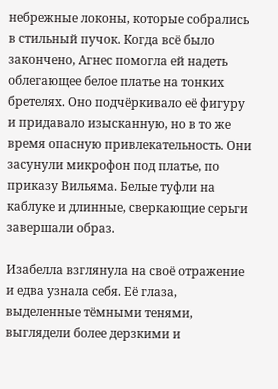небрежные локоны, которые собрались в стильный пучок. Когда всё было закончено, Агнес помогла ей надеть облегающее белое платье на тонких бретелях. Оно подчёркивало её фигуру и придавало изысканную, но в то же время опасную привлекательность. Они засунули микрофон под платье, по приказу Вильяма. Белые туфли на каблуке и длинные, сверкающие серьги завершали образ.

Изабелла взглянула на своё отражение и едва узнала себя. Её глаза, выделенные тёмными тенями, выглядели более дерзкими и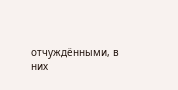отчуждёнными, в них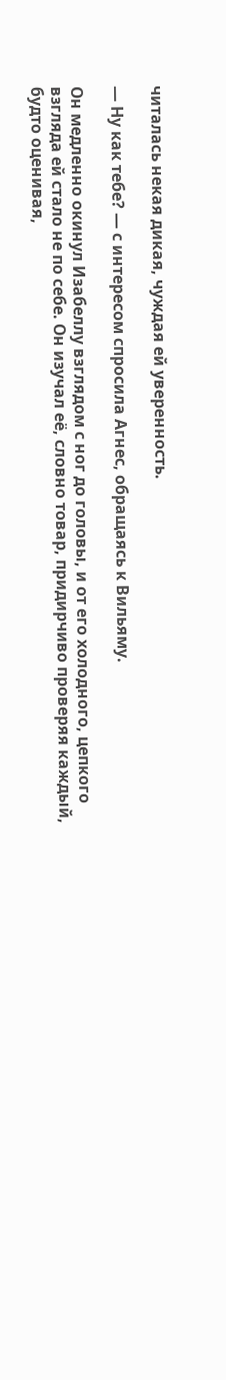читалась некая дикая, чуждая ей уверенность.

— Ну как тебе? — с интересом спросила Агнес, обращаясь к Вильяму.

Он медленно окинул Изабеллу взглядом с ног до головы, и от его холодного, цепкого взгляда ей стало не по себе. Он изучал её, словно товар, придирчиво проверяя каждый, будто оценивая,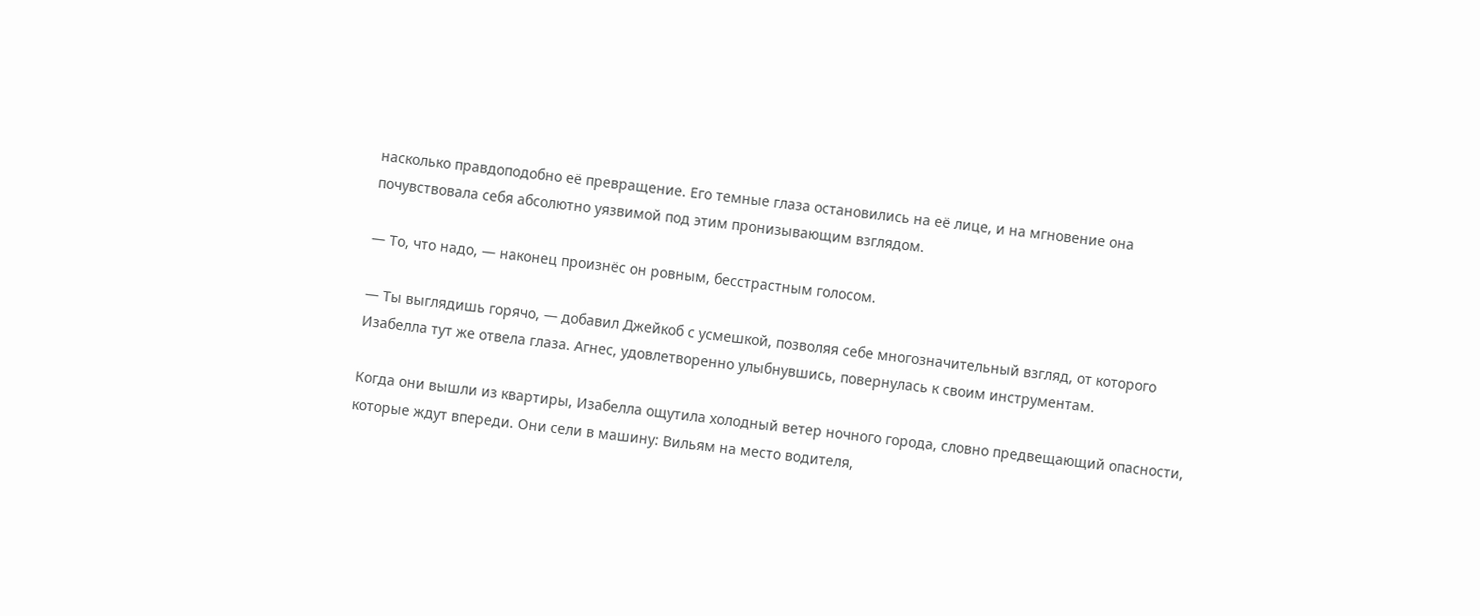насколько правдоподобно её превращение. Его темные глаза остановились на её лице, и на мгновение она почувствовала себя абсолютно уязвимой под этим пронизывающим взглядом.

— То, что надо, — наконец произнёс он ровным, бесстрастным голосом.

— Ты выглядишь горячо, — добавил Джейкоб с усмешкой, позволяя себе многозначительный взгляд, от которого Изабелла тут же отвела глаза. Агнес, удовлетворенно улыбнувшись, повернулась к своим инструментам.

Когда они вышли из квартиры, Изабелла ощутила холодный ветер ночного города, словно предвещающий опасности, которые ждут впереди. Они сели в машину: Вильям на место водителя,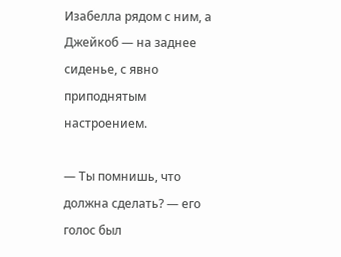Изабелла рядом с ним, а Джейкоб — на заднее сиденье, с явно приподнятым настроением.

— Ты помнишь, что должна сделать? — его голос был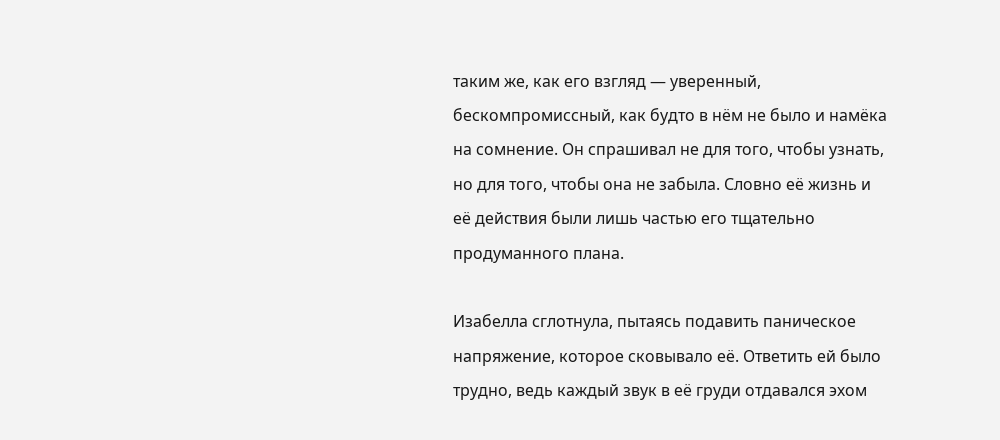таким же, как его взгляд — уверенный, бескомпромиссный, как будто в нём не было и намёка на сомнение. Он спрашивал не для того, чтобы узнать, но для того, чтобы она не забыла. Словно её жизнь и её действия были лишь частью его тщательно продуманного плана.

Изабелла сглотнула, пытаясь подавить паническое напряжение, которое сковывало её. Ответить ей было трудно, ведь каждый звук в её груди отдавался эхом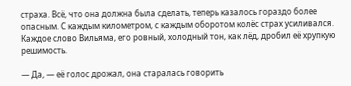страха. Всё, что она должна была сделать, теперь казалось гораздо более опасным. С каждым километром, с каждым оборотом колёс страх усиливался. Каждое слово Вильяма, его ровный, холодный тон, как лёд, дробил её хрупкую решимость.

— Да, — её голос дрожал, она старалась говорить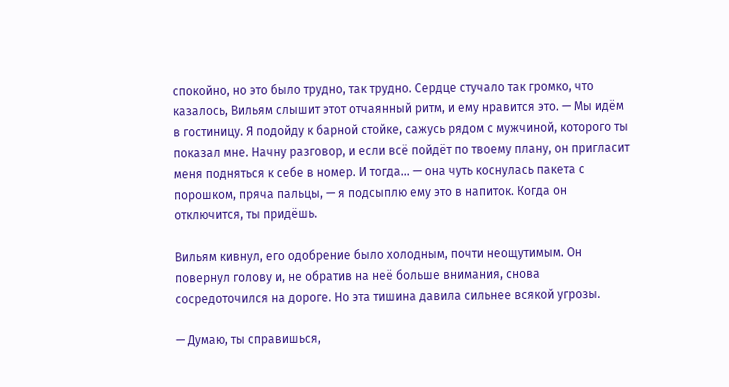спокойно, но это было трудно, так трудно. Сердце стучало так громко, что казалось, Вильям слышит этот отчаянный ритм, и ему нравится это. — Мы идём в гостиницу. Я подойду к барной стойке, сажусь рядом с мужчиной, которого ты показал мне. Начну разговор, и если всё пойдёт по твоему плану, он пригласит меня подняться к себе в номер. И тогда... — она чуть коснулась пакета с порошком, пряча пальцы, — я подсыплю ему это в напиток. Когда он отключится, ты придёшь.

Вильям кивнул, его одобрение было холодным, почти неощутимым. Он повернул голову и, не обратив на неё больше внимания, снова сосредоточился на дороге. Но эта тишина давила сильнее всякой угрозы.

— Думаю, ты справишься,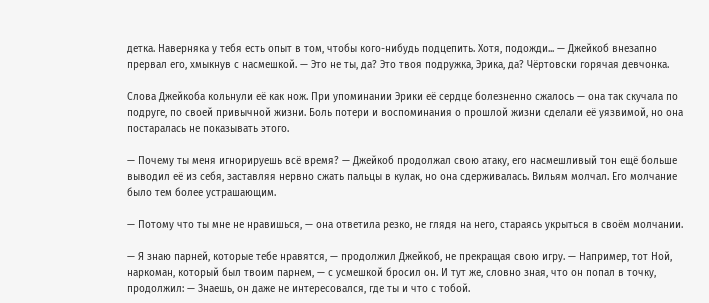детка. Наверняка у тебя есть опыт в том, чтобы кого-нибудь подцепить. Хотя, подожди... — Джейкоб внезапно прервал его, хмыкнув с насмешкой. — Это не ты, да? Это твоя подружка, Эрика, да? Чёртовски горячая девчонка.

Слова Джейкоба кольнули её как нож. При упоминании Эрики её сердце болезненно сжалось — она так скучала по подруге, по своей привычной жизни. Боль потери и воспоминания о прошлой жизни сделали её уязвимой, но она постаралась не показывать этого.

— Почему ты меня игнорируешь всё время? — Джейкоб продолжал свою атаку, его насмешливый тон ещё больше выводил её из себя, заставляя нервно сжать пальцы в кулак, но она сдерживалась. Вильям молчал. Его молчание было тем более устрашающим.

— Потому что ты мне не нравишься, — она ответила резко, не глядя на него, стараясь укрыться в своём молчании.

— Я знаю парней, которые тебе нравятся, — продолжил Джейкоб, не прекращая свою игру. — Например, тот Ной, наркоман, который был твоим парнем, — с усмешкой бросил он. И тут же, словно зная, что он попал в точку, продолжил: — Знаешь, он даже не интересовался, где ты и что с тобой.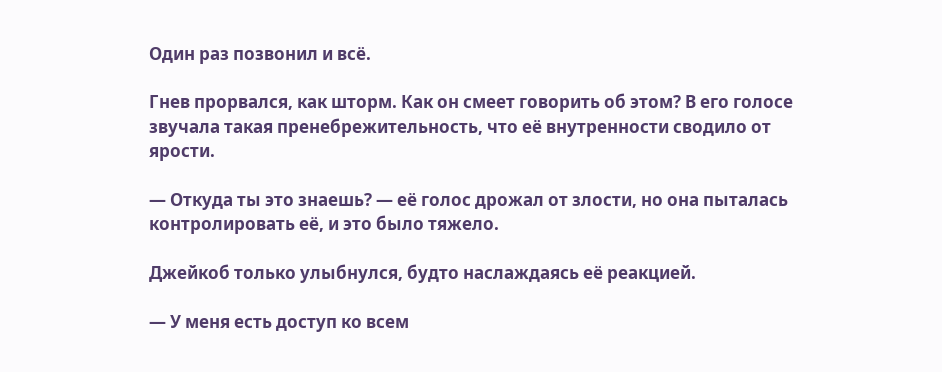Один раз позвонил и всё.

Гнев прорвался, как шторм. Как он смеет говорить об этом? В его голосе звучала такая пренебрежительность, что её внутренности сводило от ярости.

— Откуда ты это знаешь? — её голос дрожал от злости, но она пыталась контролировать её, и это было тяжело.

Джейкоб только улыбнулся, будто наслаждаясь её реакцией.

— У меня есть доступ ко всем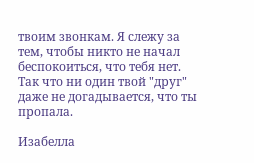твоим звонкам. Я слежу за тем, чтобы никто не начал беспокоиться, что тебя нет. Так что ни один твой "друг" даже не догадывается, что ты пропала.

Изабелла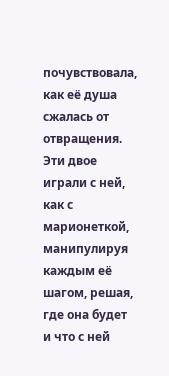почувствовала, как её душа сжалась от отвращения. Эти двое играли с ней, как с марионеткой, манипулируя каждым её шагом, решая, где она будет и что с ней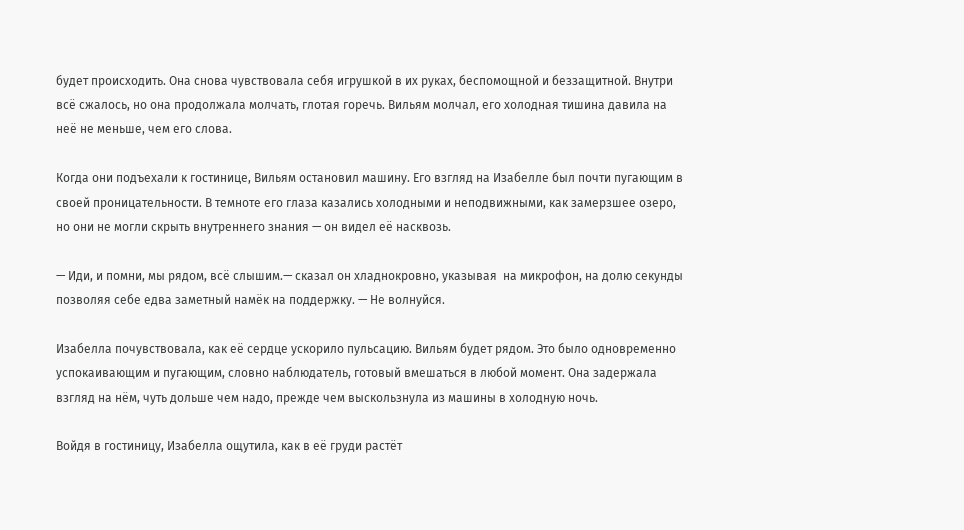будет происходить. Она снова чувствовала себя игрушкой в их руках, беспомощной и беззащитной. Внутри всё сжалось, но она продолжала молчать, глотая горечь. Вильям молчал, его холодная тишина давила на неё не меньше, чем его слова.

Когда они подъехали к гостинице, Вильям остановил машину. Его взгляд на Изабелле был почти пугающим в своей проницательности. В темноте его глаза казались холодными и неподвижными, как замерзшее озеро, но они не могли скрыть внутреннего знания — он видел её насквозь.

— Иди, и помни, мы рядом, всё слышим.— сказал он хладнокровно, указывая  на микрофон, на долю секунды позволяя себе едва заметный намёк на поддержку. — Не волнуйся.

Изабелла почувствовала, как её сердце ускорило пульсацию. Вильям будет рядом. Это было одновременно успокаивающим и пугающим, словно наблюдатель, готовый вмешаться в любой момент. Она задержала взгляд на нём, чуть дольше чем надо, прежде чем выскользнула из машины в холодную ночь.

Войдя в гостиницу, Изабелла ощутила, как в её груди растёт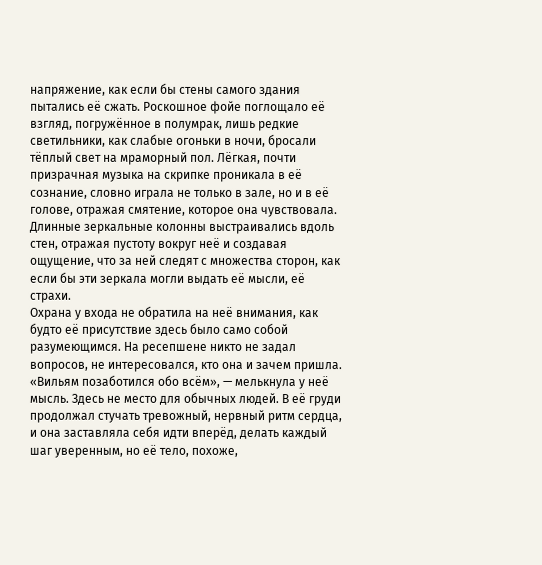напряжение, как если бы стены самого здания пытались её сжать. Роскошное фойе поглощало её взгляд, погружённое в полумрак, лишь редкие светильники, как слабые огоньки в ночи, бросали тёплый свет на мраморный пол. Лёгкая, почти призрачная музыка на скрипке проникала в её сознание, словно играла не только в зале, но и в её голове, отражая смятение, которое она чувствовала. Длинные зеркальные колонны выстраивались вдоль стен, отражая пустоту вокруг неё и создавая ощущение, что за ней следят с множества сторон, как если бы эти зеркала могли выдать её мысли, её страхи.
Охрана у входа не обратила на неё внимания, как будто её присутствие здесь было само собой разумеющимся. На ресепшене никто не задал вопросов, не интересовался, кто она и зачем пришла. «Вильям позаботился обо всём», — мелькнула у неё мысль. Здесь не место для обычных людей. В её груди продолжал стучать тревожный, нервный ритм сердца, и она заставляла себя идти вперёд, делать каждый шаг уверенным, но её тело, похоже,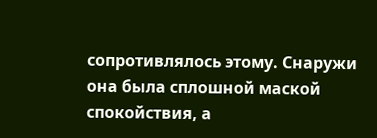сопротивлялось этому. Снаружи она была сплошной маской спокойствия, а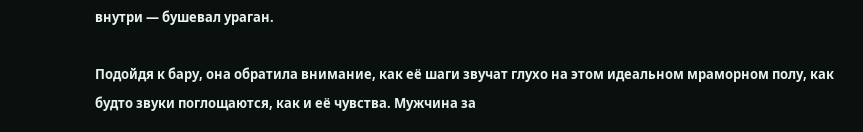внутри — бушевал ураган.

Подойдя к бару, она обратила внимание, как её шаги звучат глухо на этом идеальном мраморном полу, как будто звуки поглощаются, как и её чувства. Мужчина за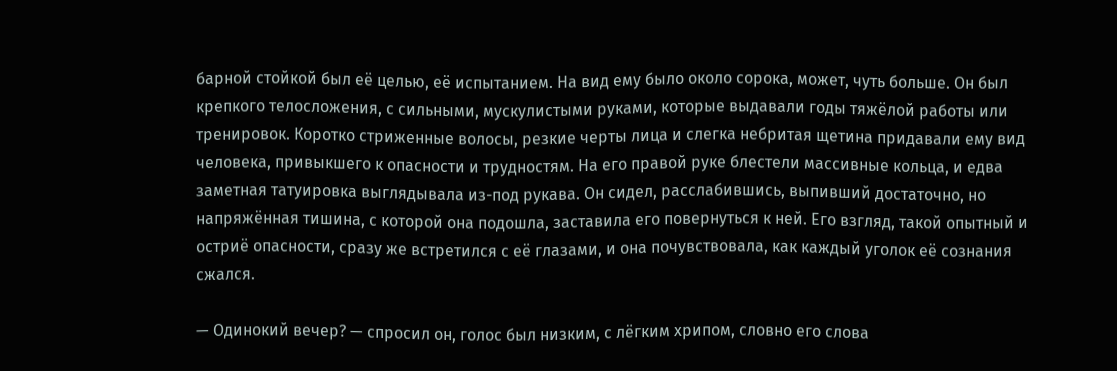барной стойкой был её целью, её испытанием. На вид ему было около сорока, может, чуть больше. Он был крепкого телосложения, с сильными, мускулистыми руками, которые выдавали годы тяжёлой работы или тренировок. Коротко стриженные волосы, резкие черты лица и слегка небритая щетина придавали ему вид человека, привыкшего к опасности и трудностям. На его правой руке блестели массивные кольца, и едва заметная татуировка выглядывала из-под рукава. Он сидел, расслабившись, выпивший достаточно, но напряжённая тишина, с которой она подошла, заставила его повернуться к ней. Его взгляд, такой опытный и остриё опасности, сразу же встретился с её глазами, и она почувствовала, как каждый уголок её сознания сжался.

— Одинокий вечер? — спросил он, голос был низким, с лёгким хрипом, словно его слова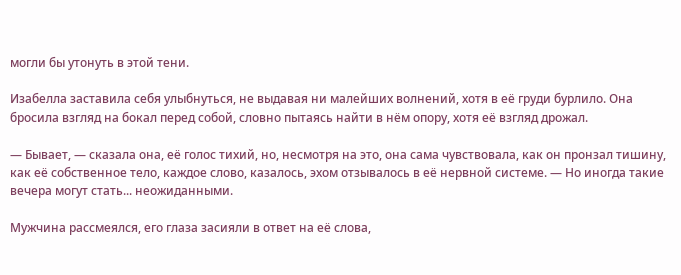могли бы утонуть в этой тени.

Изабелла заставила себя улыбнуться, не выдавая ни малейших волнений, хотя в её груди бурлило. Она бросила взгляд на бокал перед собой, словно пытаясь найти в нём опору, хотя её взгляд дрожал.

— Бывает, — сказала она, её голос тихий, но, несмотря на это, она сама чувствовала, как он пронзал тишину, как её собственное тело, каждое слово, казалось, эхом отзывалось в её нервной системе. — Но иногда такие вечера могут стать... неожиданными.

Мужчина рассмеялся, его глаза засияли в ответ на её слова,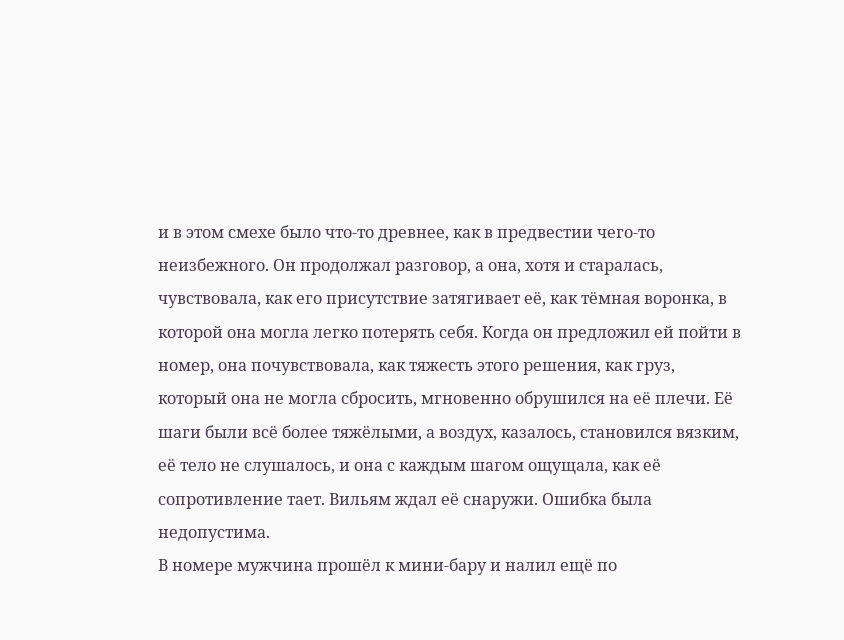и в этом смехе было что-то древнее, как в предвестии чего-то неизбежного. Он продолжал разговор, а она, хотя и старалась, чувствовала, как его присутствие затягивает её, как тёмная воронка, в которой она могла легко потерять себя. Когда он предложил ей пойти в номер, она почувствовала, как тяжесть этого решения, как груз, который она не могла сбросить, мгновенно обрушился на её плечи. Её шаги были всё более тяжёлыми, а воздух, казалось, становился вязким, её тело не слушалось, и она с каждым шагом ощущала, как её сопротивление тает. Вильям ждал её снаружи. Ошибка была недопустима.
В номере мужчина прошёл к мини-бару и налил ещё по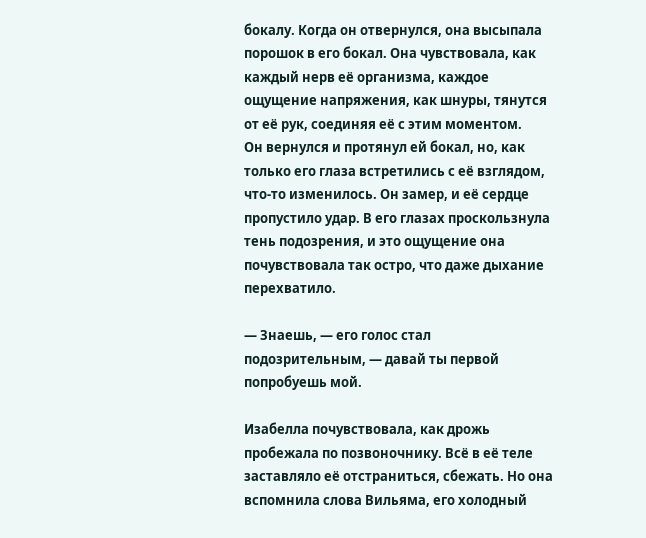бокалу. Когда он отвернулся, она высыпала порошок в его бокал. Она чувствовала, как каждый нерв её организма, каждое ощущение напряжения, как шнуры, тянутся от её рук, соединяя её с этим моментом.
Он вернулся и протянул ей бокал, но, как только его глаза встретились с её взглядом, что-то изменилось. Он замер, и её сердце пропустило удар. В его глазах проскользнула тень подозрения, и это ощущение она почувствовала так остро, что даже дыхание перехватило.

— Знаешь, — его голос стал подозрительным, — давай ты первой попробуешь мой.

Изабелла почувствовала, как дрожь пробежала по позвоночнику. Всё в её теле заставляло её отстраниться, сбежать. Но она вспомнила слова Вильяма, его холодный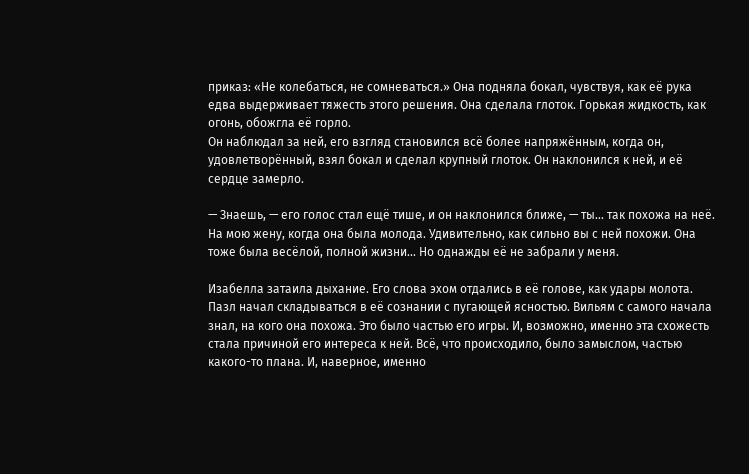приказ: «Не колебаться, не сомневаться.» Она подняла бокал, чувствуя, как её рука едва выдерживает тяжесть этого решения. Она сделала глоток. Горькая жидкость, как огонь, обожгла её горло.
Он наблюдал за ней, его взгляд становился всё более напряжённым, когда он, удовлетворённый, взял бокал и сделал крупный глоток. Он наклонился к ней, и её сердце замерло.

— Знаешь, — его голос стал ещё тише, и он наклонился ближе, — ты... так похожа на неё. На мою жену, когда она была молода. Удивительно, как сильно вы с ней похожи. Она тоже была весёлой, полной жизни... Но однажды её не забрали у меня.

Изабелла затаила дыхание. Его слова эхом отдались в её голове, как удары молота. Пазл начал складываться в её сознании с пугающей ясностью. Вильям с самого начала знал, на кого она похожа. Это было частью его игры. И, возможно, именно эта схожесть стала причиной его интереса к ней. Всё, что происходило, было замыслом, частью какого-то плана. И, наверное, именно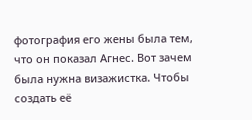фотография его жены была тем, что он показал Агнес. Вот зачем была нужна визажистка. Чтобы создать её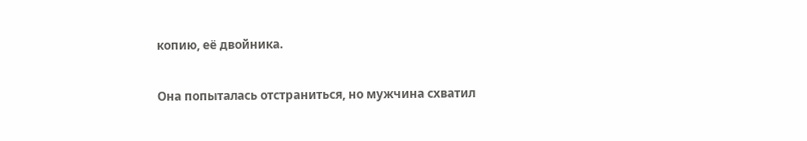копию, её двойника.

Она попыталась отстраниться, но мужчина схватил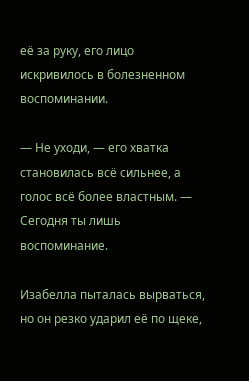её за руку, его лицо искривилось в болезненном воспоминании.

— Не уходи, — его хватка становилась всё сильнее, а голос всё более властным. — Сегодня ты лишь воспоминание.

Изабелла пыталась вырваться, но он резко ударил её по щеке,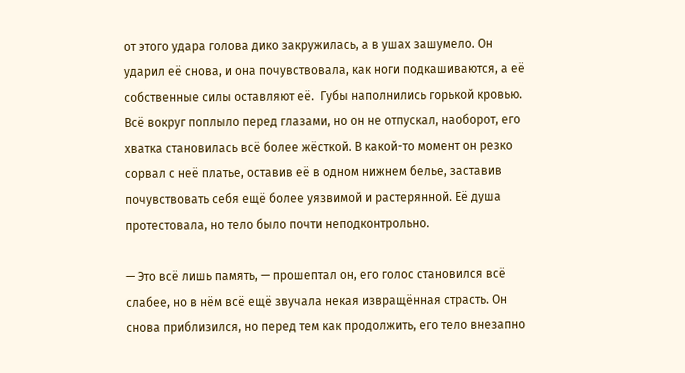от этого удара голова дико закружилась, а в ушах зашумело. Он ударил её снова, и она почувствовала, как ноги подкашиваются, а её собственные силы оставляют её.  Губы наполнились горькой кровью. Всё вокруг поплыло перед глазами, но он не отпускал, наоборот, его хватка становилась всё более жёсткой. В какой-то момент он резко сорвал с неё платье, оставив её в одном нижнем белье, заставив почувствовать себя ещё более уязвимой и растерянной. Её душа протестовала, но тело было почти неподконтрольно.

— Это всё лишь память, — прошептал он, его голос становился всё слабее, но в нём всё ещё звучала некая извращённая страсть. Он снова приблизился, но перед тем как продолжить, его тело внезапно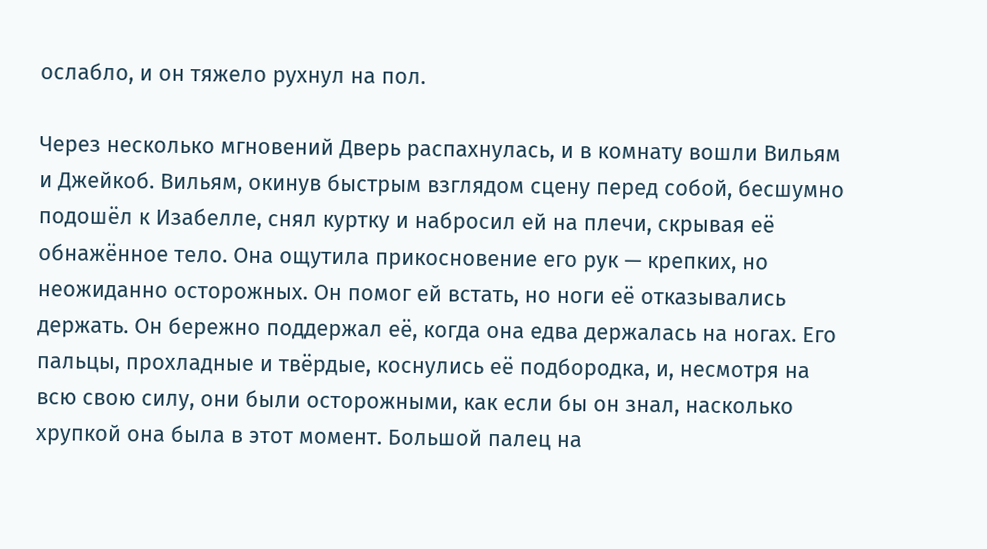ослабло, и он тяжело рухнул на пол.

Через несколько мгновений Дверь распахнулась, и в комнату вошли Вильям и Джейкоб. Вильям, окинув быстрым взглядом сцену перед собой, бесшумно подошёл к Изабелле, снял куртку и набросил ей на плечи, скрывая её обнажённое тело. Она ощутила прикосновение его рук — крепких, но неожиданно осторожных. Он помог ей встать, но ноги её отказывались держать. Он бережно поддержал её, когда она едва держалась на ногах. Его пальцы, прохладные и твёрдые, коснулись её подбородка, и, несмотря на всю свою силу, они были осторожными, как если бы он знал, насколько хрупкой она была в этот момент. Большой палец на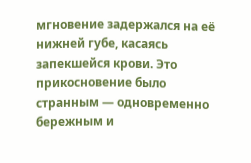мгновение задержался на её нижней губе, касаясь запекшейся крови. Это прикосновение было странным — одновременно бережным и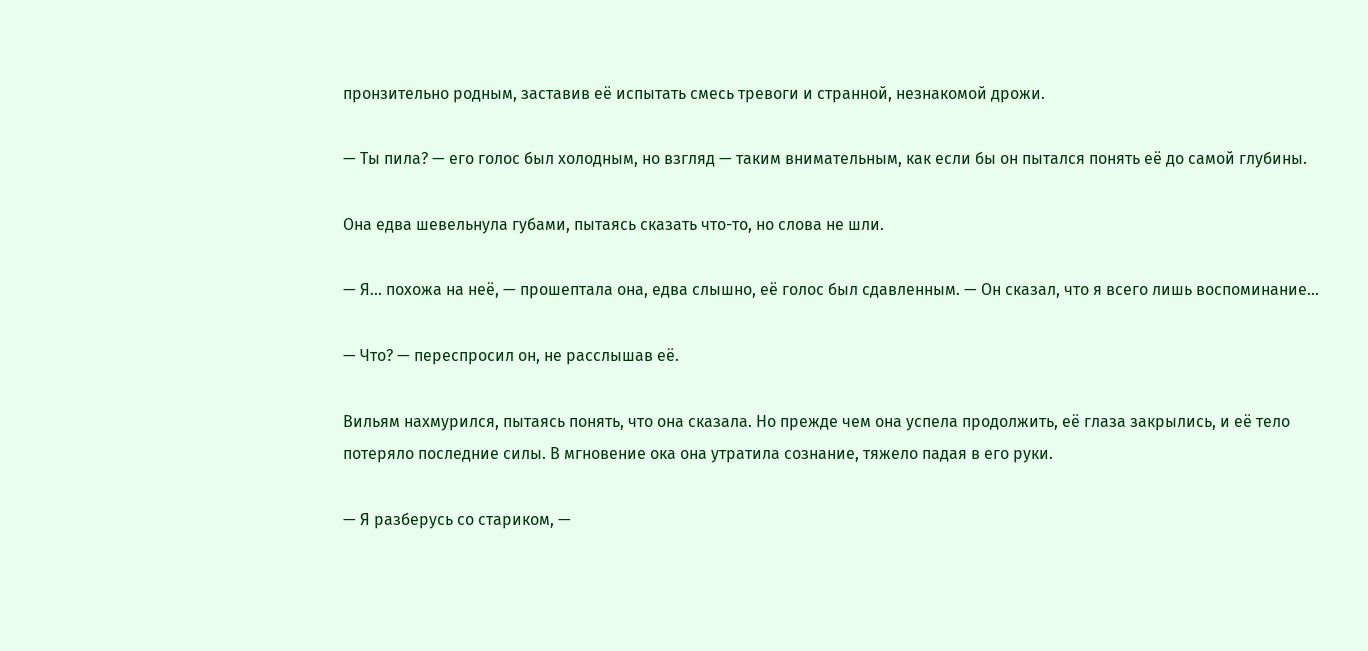пронзительно родным, заставив её испытать смесь тревоги и странной, незнакомой дрожи.

— Ты пила? — его голос был холодным, но взгляд — таким внимательным, как если бы он пытался понять её до самой глубины.

Она едва шевельнула губами, пытаясь сказать что-то, но слова не шли.

— Я... похожа на неё, — прошептала она, едва слышно, её голос был сдавленным. — Он сказал, что я всего лишь воспоминание...

— Что? — переспросил он, не расслышав её.

Вильям нахмурился, пытаясь понять, что она сказала. Но прежде чем она успела продолжить, её глаза закрылись, и её тело потеряло последние силы. В мгновение ока она утратила сознание, тяжело падая в его руки.

— Я разберусь со стариком, —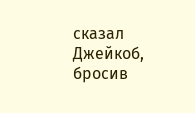сказал Джейкоб, бросив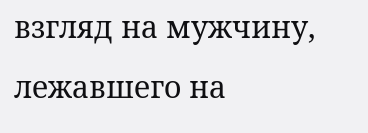взгляд на мужчину, лежавшего на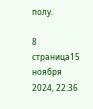полу.

8 страница15 ноября 2024, 22:36